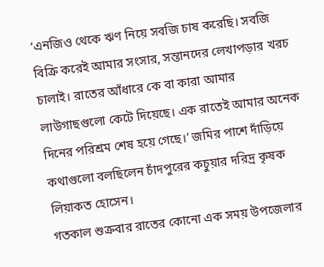‘এনজিও থেকে ঋণ নিয়ে সবজি চাষ করেছি। সবজি বিক্রি করেই আমার সংসার, সন্তানদের লেখাপড়ার খরচ চালাই। রাতের আঁধারে কে বা কারা আমার লাউগাছগুলো কেটে দিয়েছে। এক রাতেই আমার অনেক দিনের পরিশ্রম শেষ হয়ে গেছে।’ জমির পাশে দাঁড়িয়ে কথাগুলো বলছিলেন চাঁদপুরের কচুয়ার দরিদ্র কৃষক লিয়াকত হোসেন।
গতকাল শুক্রবার রাতের কোনো এক সময় উপজেলার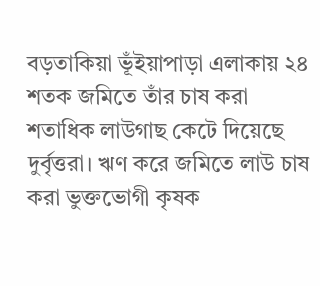বড়তাকিয়া ভূঁইয়াপাড়া এলাকায় ২৪ শতক জমিতে তাঁর চাষ করা শতাধিক লাউগাছ কেটে দিয়েছে দুর্বৃত্তরা। ঋণ করে জমিতে লাউ চাষ করা ভুক্তভোগী কৃষক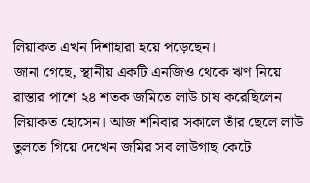লিয়াকত এখন দিশাহারা হয়ে পড়েছেন।
জানা গেছে, স্থানীয় একটি এনজিও থেকে ঋণ নিয়ে রাস্তার পাশে ২৪ শতক জমিতে লাউ চাষ করেছিলেন লিয়াকত হোসেন। আজ শনিবার সকালে তাঁর ছেলে লাউ তুলতে গিয়ে দেখেন জমির সব লাউগাছ কেটে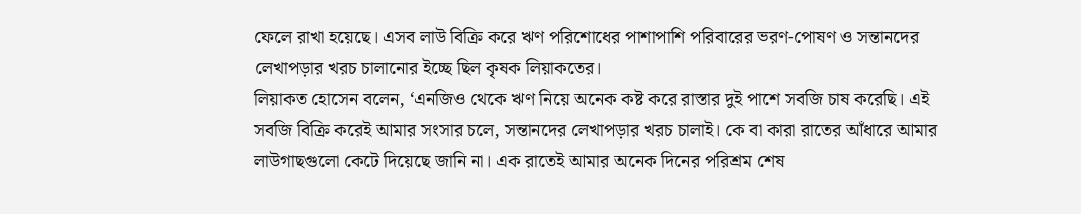ফেলে রাখা হয়েছে। এসব লাউ বিক্রি করে ঋণ পরিশোধের পাশাপাশি পরিবারের ভরণ-পোষণ ও সন্তানদের লেখাপড়ার খরচ চালানোর ইচ্ছে ছিল কৃষক লিয়াকতের।
লিয়াকত হোসেন বলেন, ‘এনজিও থেকে ঋণ নিয়ে অনেক কষ্ট করে রাস্তার দুই পাশে সবজি চাষ করেছি। এই সবজি বিক্রি করেই আমার সংসার চলে, সন্তানদের লেখাপড়ার খরচ চালাই। কে বা কারা রাতের আঁধারে আমার লাউগাছগুলো কেটে দিয়েছে জানি না। এক রাতেই আমার অনেক দিনের পরিশ্রম শেষ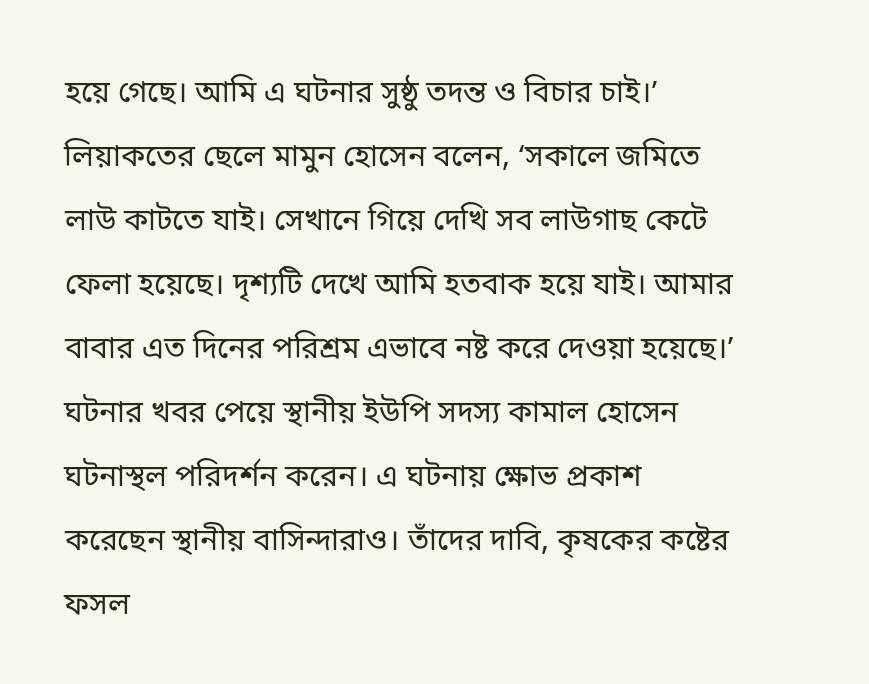হয়ে গেছে। আমি এ ঘটনার সুষ্ঠু তদন্ত ও বিচার চাই।’
লিয়াকতের ছেলে মামুন হোসেন বলেন, ‘সকালে জমিতে লাউ কাটতে যাই। সেখানে গিয়ে দেখি সব লাউগাছ কেটে ফেলা হয়েছে। দৃশ্যটি দেখে আমি হতবাক হয়ে যাই। আমার বাবার এত দিনের পরিশ্রম এভাবে নষ্ট করে দেওয়া হয়েছে।’
ঘটনার খবর পেয়ে স্থানীয় ইউপি সদস্য কামাল হোসেন ঘটনাস্থল পরিদর্শন করেন। এ ঘটনায় ক্ষোভ প্রকাশ করেছেন স্থানীয় বাসিন্দারাও। তাঁদের দাবি, কৃষকের কষ্টের ফসল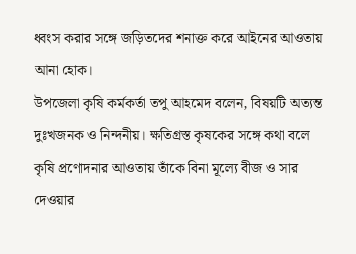ধ্বংস করার সঙ্গে জড়িতদের শনাক্ত করে আইনের আওতায় আনা হোক।
উপজেলা কৃষি কর্মকর্তা তপু আহমেদ বলেন, বিষয়টি অত্যন্ত দুঃখজনক ও নিন্দনীয়। ক্ষতিগ্রস্ত কৃষকের সঙ্গে কথা বলে কৃষি প্রণোদনার আওতায় তাঁকে বিনা মূল্যে বীজ ও সার দেওয়ার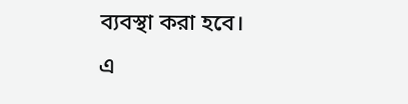ব্যবস্থা করা হবে।
এ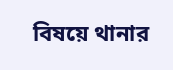বিষয়ে থানার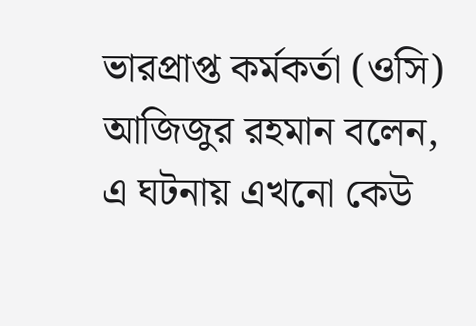ভারপ্রাপ্ত কর্মকর্তা (ওসি) আজিজুর রহমান বলেন, এ ঘটনায় এখনো কেউ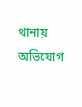থানায় অভিযোগ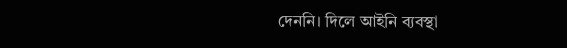দেননি। দিলে আইনি ব্যবস্থা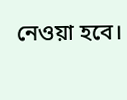নেওয়া হবে।